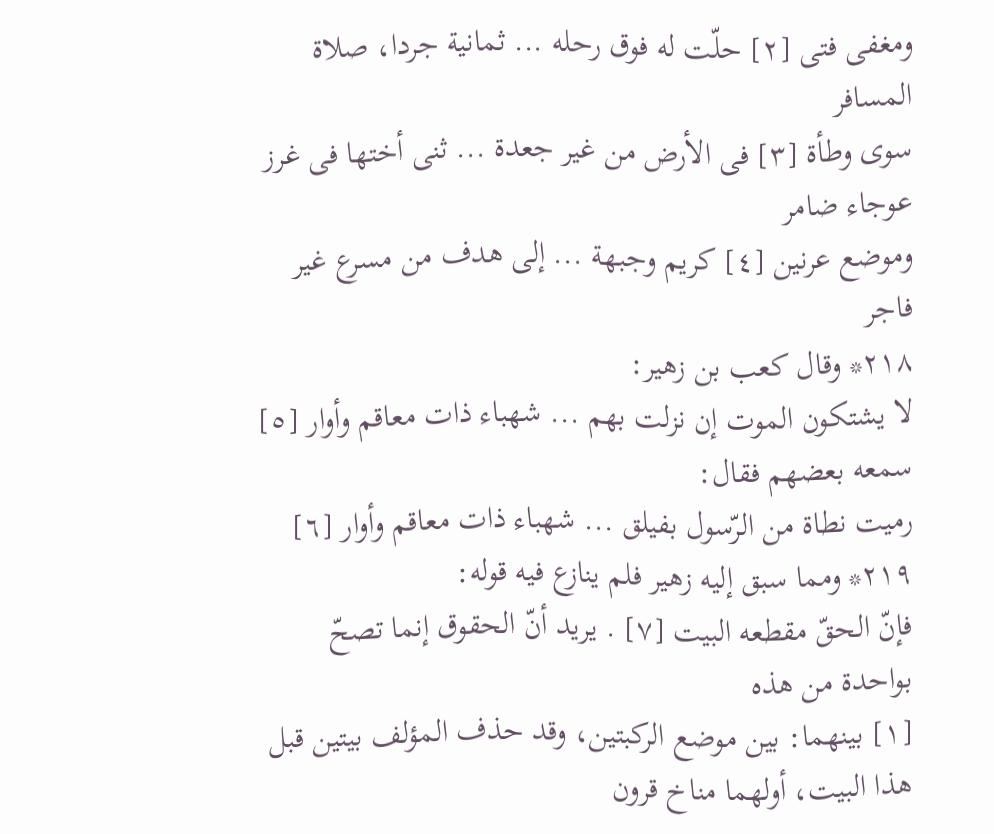ومغفى فتى [٢] حلّت له فوق رحله ... ثمانية جردا، صلاة المسافر
سوى وطأة [٣] فى الأرض من غير جعدة ... ثنى أختها فى غرز عوجاء ضامر
وموضع عرنين [٤] كريم وجبهة ... إلى هدف من مسرع غير فاجر
٢١٨* وقال كعب بن زهير:
لا يشتكون الموت إن نزلت بهم ... شهباء ذات معاقم وأوار [٥]
سمعه بعضهم فقال:
رميت نطاة من الرّسول بفيلق ... شهباء ذات معاقم وأوار [٦]
٢١٩* ومما سبق إليه زهير فلم ينازع فيه قوله:
فإنّ الحقّ مقطعه البيت [٧] . يريد أنّ الحقوق إنما تصحّ بواحدة من هذه
[١] بينهما: بين موضع الركبتين، وقد حذف المؤلف بيتين قبل هذا البيت، أولهما مناخ قرون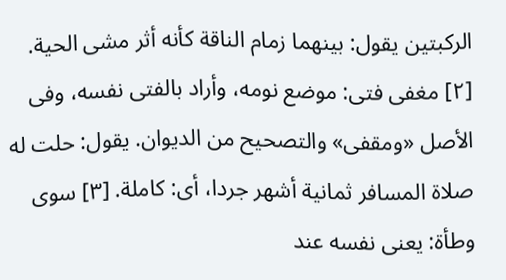الركبتين يقول: بينهما زمام الناقة كأنه أثر مشى الحية. [٢] مغفى فتى: موضع نومه، وأراد بالفتى نفسه، وفى الأصل «ومقفى» والتصحيح من الديوان. يقول: حلت له صلاة المسافر ثمانية أشهر جردا، أى: كاملة. [٣] سوى وطأة: يعنى نفسه عند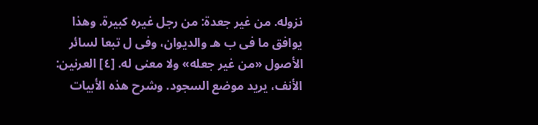نزوله. من غير جعدة: من رجل غيره كبيرة. وهذا يوافق ما فى ب هـ والديوان، وفى ل تبعا لسائر الأصول «من غير جعله» ولا معنى له. [٤] العرنين: الأنف، يريد موضع السجود. وشرح هذه الأبيات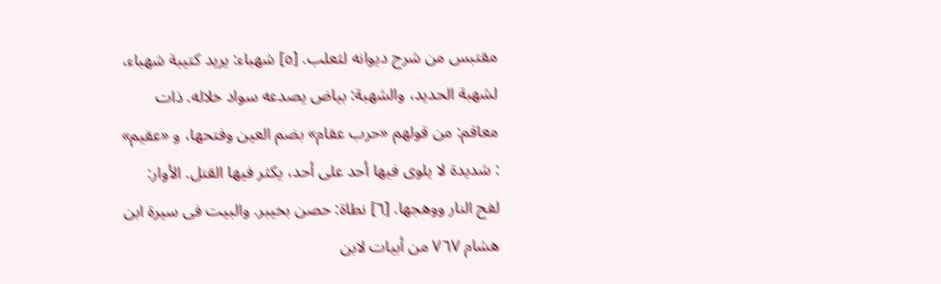مقتبس من شرح ديوانه لثعلب. [٥] شهباء: يريد كتيبة شهباء، لشهبة الحديد، والشهبة: بياض يصدعه سواد خلاله. ذات معاقم: من قولهم «حرب عقام» بضم العين وفتحها، و «عقيم» : شديدة لا يلوى فيها أحد على أحد، يكثر فيها القتل. الأوار: لفح النار ووهجها. [٦] نطاة: حصن بخيبر. والبيت فى سيرة ابن هشام ٧٦٧ من أبيات لابن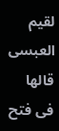لقيم العبسى قالها فى فتح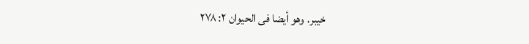خيبر. وهو أيضا فى الحيوان ٢: ٢٧٨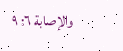والإصابة ٦: ٩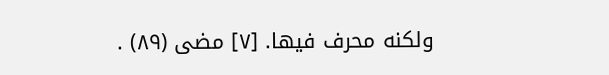ولكنه محرف فيها. [٧] مضى (٨٩) .